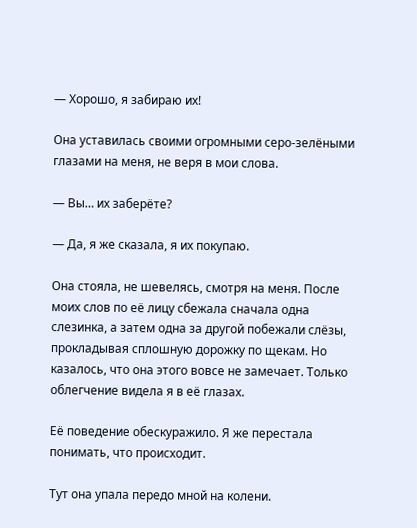— Хорошо, я забираю их!

Она уставилась своими огромными серо-зелёными глазами на меня, не веря в мои слова.

— Вы… их заберёте?

— Да, я же сказала, я их покупаю.

Она стояла, не шевелясь, смотря на меня. После моих слов по её лицу сбежала сначала одна слезинка, а затем одна за другой побежали слёзы, прокладывая сплошную дорожку по щекам. Но казалось, что она этого вовсе не замечает. Только облегчение видела я в её глазах.

Её поведение обескуражило. Я же перестала понимать, что происходит.

Тут она упала передо мной на колени.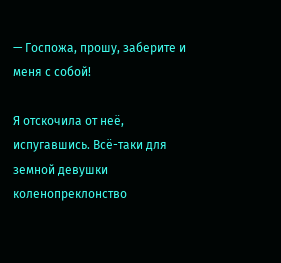— Госпожа, прошу, заберите и меня с собой!

Я отскочила от неё, испугавшись. Всё-таки для земной девушки коленопреклонство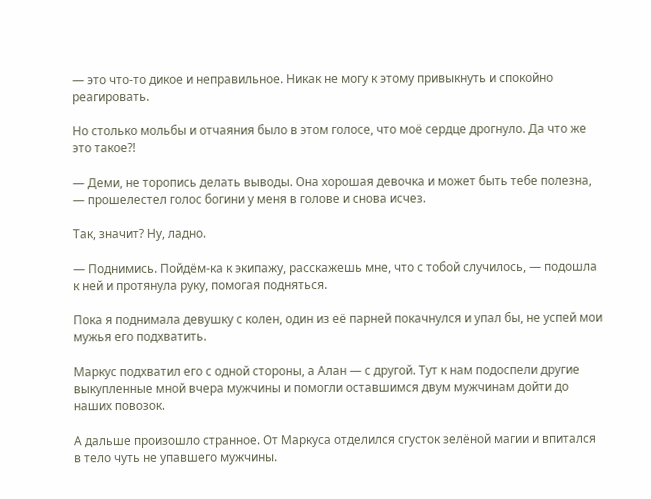— это что-то дикое и неправильное. Никак не могу к этому привыкнуть и спокойно реагировать.

Но столько мольбы и отчаяния было в этом голосе, что моё сердце дрогнуло. Да что же это такое?!

— Деми, не торопись делать выводы. Она хорошая девочка и может быть тебе полезна, — прошелестел голос богини у меня в голове и снова исчез.

Так, значит? Ну, ладно.

— Поднимись. Пойдём-ка к экипажу, расскажешь мне, что с тобой случилось, — подошла к ней и протянула руку, помогая подняться.

Пока я поднимала девушку с колен, один из её парней покачнулся и упал бы, не успей мои мужья его подхватить.

Маркус подхватил его с одной стороны, а Алан — с другой. Тут к нам подоспели другие выкупленные мной вчера мужчины и помогли оставшимся двум мужчинам дойти до наших повозок.

А дальше произошло странное. От Маркуса отделился сгусток зелёной магии и впитался в тело чуть не упавшего мужчины.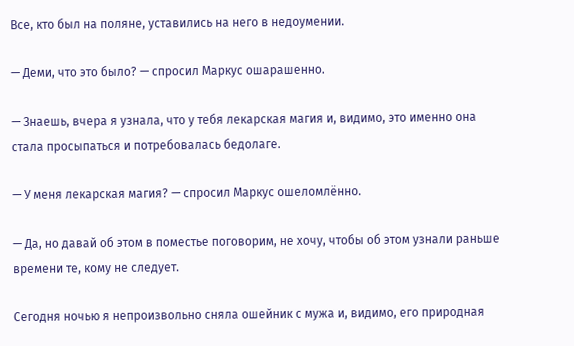Все, кто был на поляне, уставились на него в недоумении.

— Деми, что это было? — спросил Маркус ошарашенно.

— Знаешь, вчера я узнала, что у тебя лекарская магия и, видимо, это именно она стала просыпаться и потребовалась бедолаге.

— У меня лекарская магия? — спросил Маркус ошеломлённо.

— Да, но давай об этом в поместье поговорим, не хочу, чтобы об этом узнали раньше времени те, кому не следует.

Сегодня ночью я непроизвольно сняла ошейник с мужа и, видимо, его природная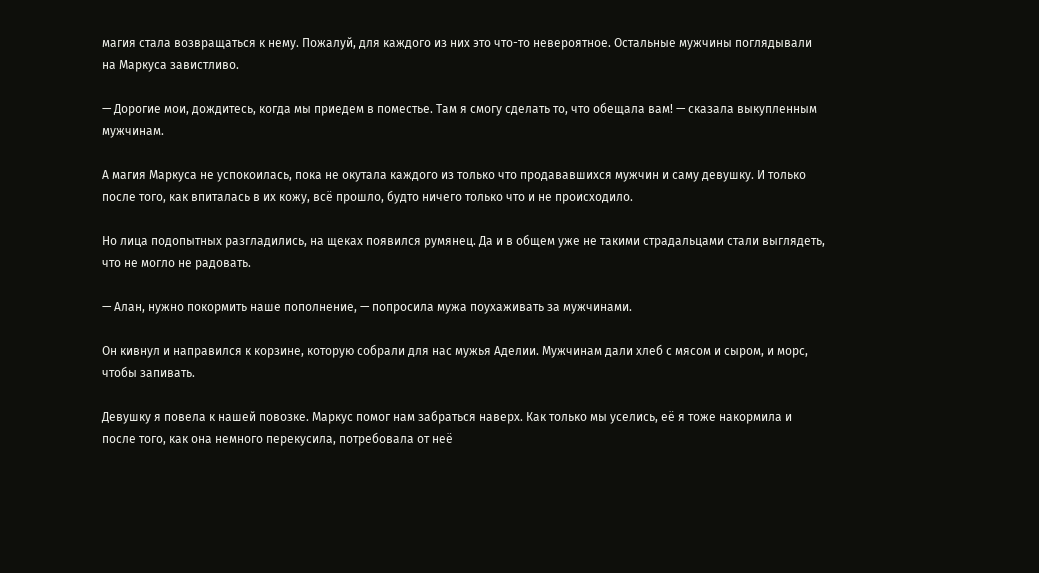магия стала возвращаться к нему. Пожалуй, для каждого из них это что-то невероятное. Остальные мужчины поглядывали на Маркуса завистливо.

— Дорогие мои, дождитесь, когда мы приедем в поместье. Там я смогу сделать то, что обещала вам! — сказала выкупленным мужчинам.

А магия Маркуса не успокоилась, пока не окутала каждого из только что продававшихся мужчин и саму девушку. И только после того, как впиталась в их кожу, всё прошло, будто ничего только что и не происходило.

Но лица подопытных разгладились, на щеках появился румянец. Да и в общем уже не такими страдальцами стали выглядеть, что не могло не радовать.

— Алан, нужно покормить наше пополнение, — попросила мужа поухаживать за мужчинами.

Он кивнул и направился к корзине, которую собрали для нас мужья Аделии. Мужчинам дали хлеб с мясом и сыром, и морс, чтобы запивать.

Девушку я повела к нашей повозке. Маркус помог нам забраться наверх. Как только мы уселись, её я тоже накормила и после того, как она немного перекусила, потребовала от неё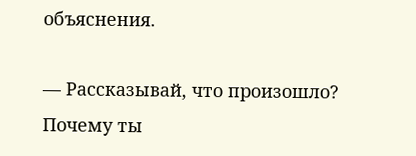объяснения.

— Рассказывай, что произошло? Почему ты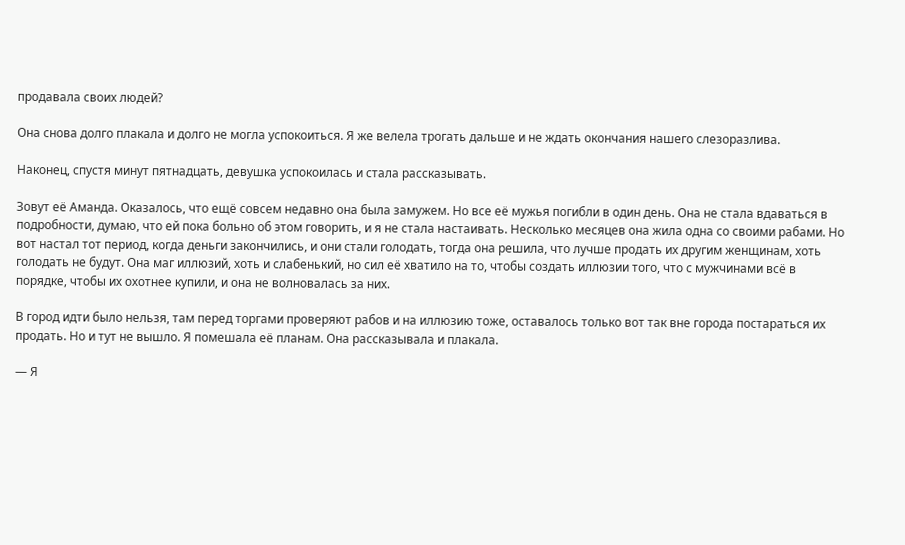продавала своих людей?

Она снова долго плакала и долго не могла успокоиться. Я же велела трогать дальше и не ждать окончания нашего слезоразлива.

Наконец, спустя минут пятнадцать, девушка успокоилась и стала рассказывать.

Зовут её Аманда. Оказалось, что ещё совсем недавно она была замужем. Но все её мужья погибли в один день. Она не стала вдаваться в подробности, думаю, что ей пока больно об этом говорить, и я не стала настаивать. Несколько месяцев она жила одна со своими рабами. Но вот настал тот период, когда деньги закончились, и они стали голодать, тогда она решила, что лучше продать их другим женщинам, хоть голодать не будут. Она маг иллюзий, хоть и слабенький, но сил её хватило на то, чтобы создать иллюзии того, что с мужчинами всё в порядке, чтобы их охотнее купили, и она не волновалась за них.

В город идти было нельзя, там перед торгами проверяют рабов и на иллюзию тоже, оставалось только вот так вне города постараться их продать. Но и тут не вышло. Я помешала её планам. Она рассказывала и плакала.

— Я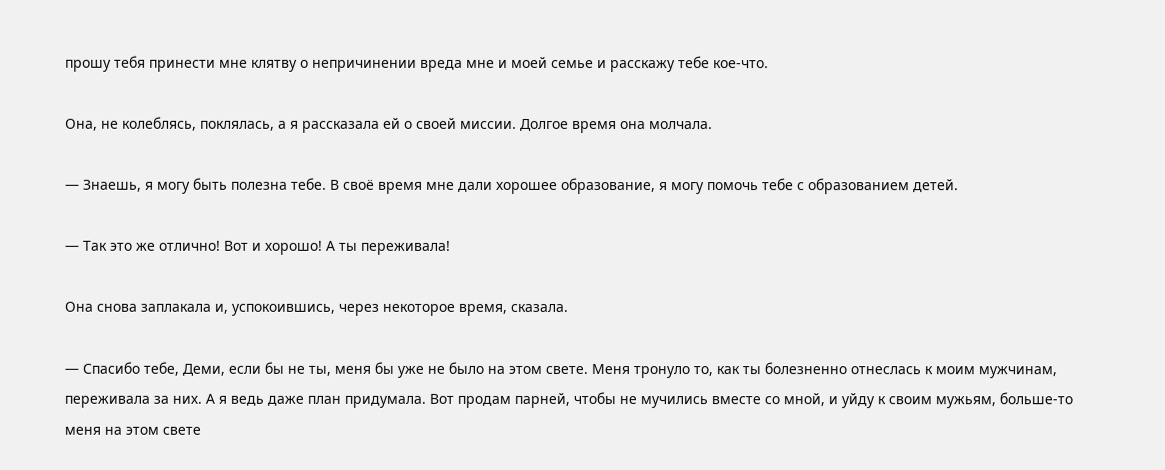прошу тебя принести мне клятву о непричинении вреда мне и моей семье и расскажу тебе кое-что.

Она, не колеблясь, поклялась, а я рассказала ей о своей миссии. Долгое время она молчала.

— Знаешь, я могу быть полезна тебе. В своё время мне дали хорошее образование, я могу помочь тебе с образованием детей.

— Так это же отлично! Вот и хорошо! А ты переживала!

Она снова заплакала и, успокоившись, через некоторое время, сказала.

— Спасибо тебе, Деми, если бы не ты, меня бы уже не было на этом свете. Меня тронуло то, как ты болезненно отнеслась к моим мужчинам, переживала за них. А я ведь даже план придумала. Вот продам парней, чтобы не мучились вместе со мной, и уйду к своим мужьям, больше-то меня на этом свете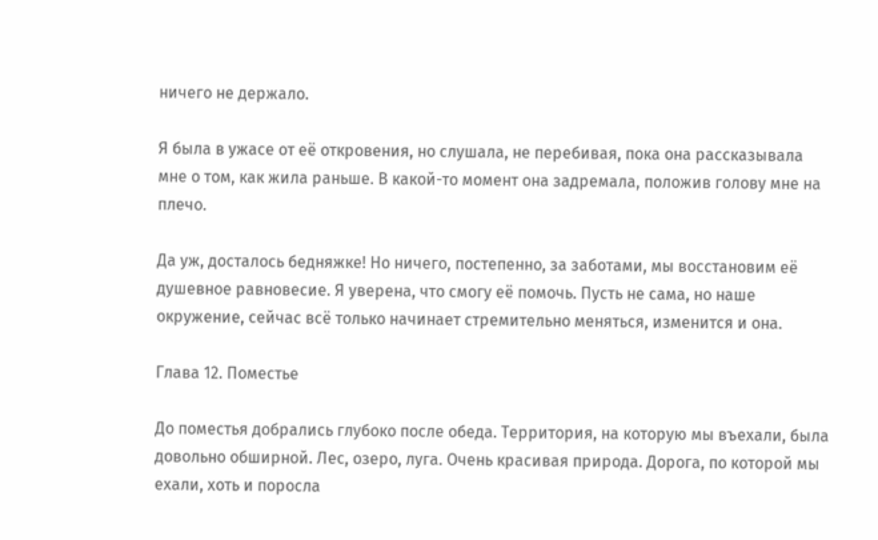ничего не держало.

Я была в ужасе от её откровения, но слушала, не перебивая, пока она рассказывала мне о том, как жила раньше. В какой-то момент она задремала, положив голову мне на плечо.

Да уж, досталось бедняжке! Но ничего, постепенно, за заботами, мы восстановим её душевное равновесие. Я уверена, что смогу её помочь. Пусть не сама, но наше окружение, сейчас всё только начинает стремительно меняться, изменится и она.

Глава 12. Поместье

До поместья добрались глубоко после обеда. Территория, на которую мы въехали, была довольно обширной. Лес, озеро, луга. Очень красивая природа. Дорога, по которой мы ехали, хоть и поросла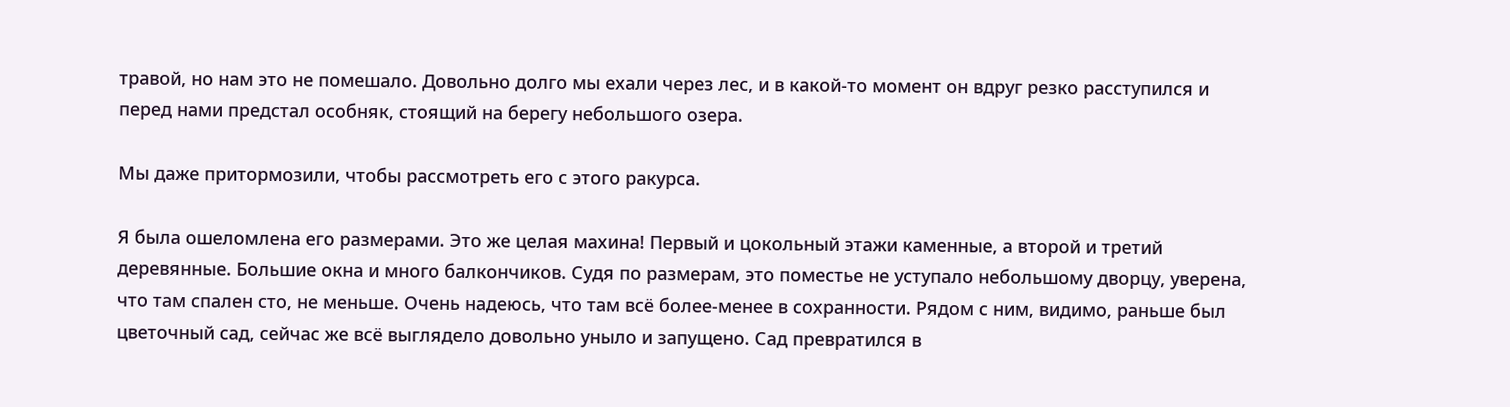травой, но нам это не помешало. Довольно долго мы ехали через лес, и в какой-то момент он вдруг резко расступился и перед нами предстал особняк, стоящий на берегу небольшого озера.

Мы даже притормозили, чтобы рассмотреть его с этого ракурса.

Я была ошеломлена его размерами. Это же целая махина! Первый и цокольный этажи каменные, а второй и третий деревянные. Большие окна и много балкончиков. Судя по размерам, это поместье не уступало небольшому дворцу, уверена, что там спален сто, не меньше. Очень надеюсь, что там всё более-менее в сохранности. Рядом с ним, видимо, раньше был цветочный сад, сейчас же всё выглядело довольно уныло и запущено. Сад превратился в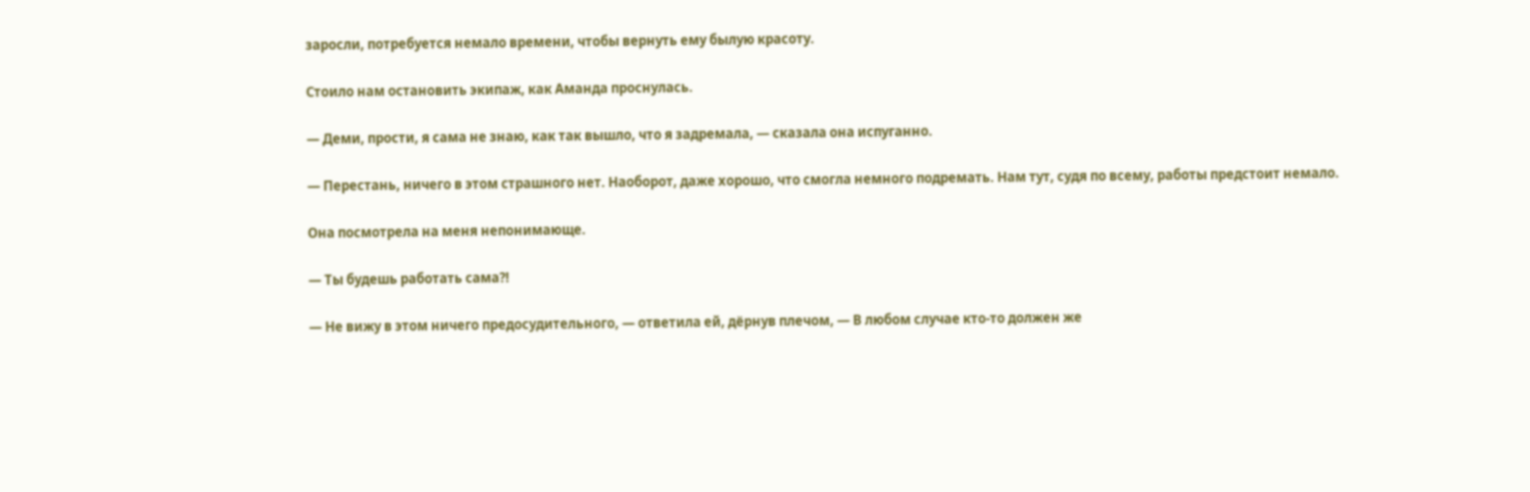заросли, потребуется немало времени, чтобы вернуть ему былую красоту.

Стоило нам остановить экипаж, как Аманда проснулась.

— Деми, прости, я сама не знаю, как так вышло, что я задремала, — сказала она испуганно.

— Перестань, ничего в этом страшного нет. Наоборот, даже хорошо, что смогла немного подремать. Нам тут, судя по всему, работы предстоит немало.

Она посмотрела на меня непонимающе.

— Ты будешь работать сама?!

— Не вижу в этом ничего предосудительного, — ответила ей, дёрнув плечом, — В любом случае кто-то должен же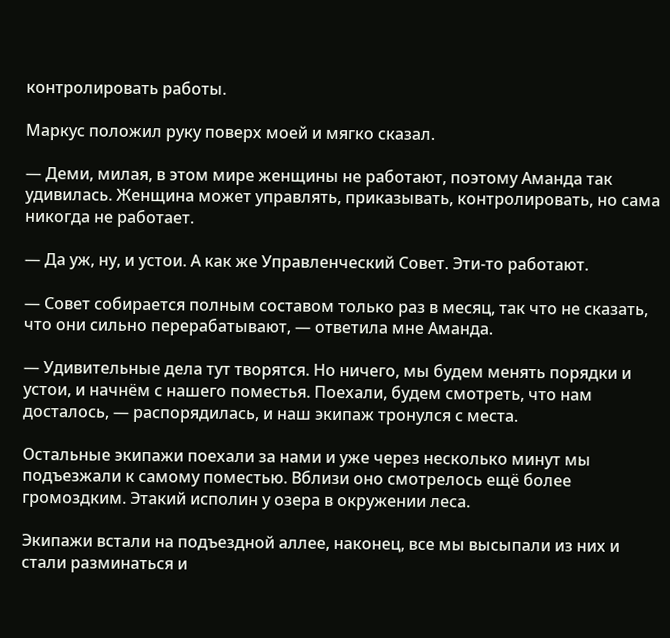контролировать работы.

Маркус положил руку поверх моей и мягко сказал.

— Деми, милая, в этом мире женщины не работают, поэтому Аманда так удивилась. Женщина может управлять, приказывать, контролировать, но сама никогда не работает.

— Да уж, ну, и устои. А как же Управленческий Совет. Эти-то работают.

— Совет собирается полным составом только раз в месяц, так что не сказать, что они сильно перерабатывают, — ответила мне Аманда.

— Удивительные дела тут творятся. Но ничего, мы будем менять порядки и устои, и начнём с нашего поместья. Поехали, будем смотреть, что нам досталось, — распорядилась, и наш экипаж тронулся с места.

Остальные экипажи поехали за нами и уже через несколько минут мы подъезжали к самому поместью. Вблизи оно смотрелось ещё более громоздким. Этакий исполин у озера в окружении леса.

Экипажи встали на подъездной аллее, наконец, все мы высыпали из них и стали разминаться и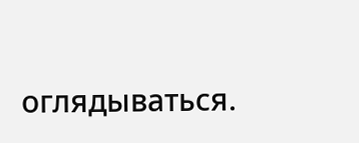оглядываться.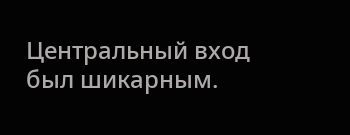Центральный вход был шикарным.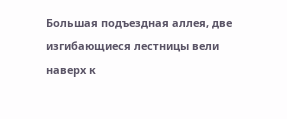Большая подъездная аллея, две изгибающиеся лестницы вели наверх к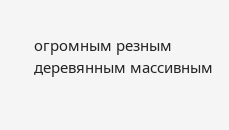огромным резным деревянным массивным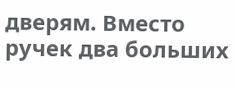дверям. Вместо ручек два больших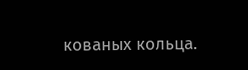кованых кольца.